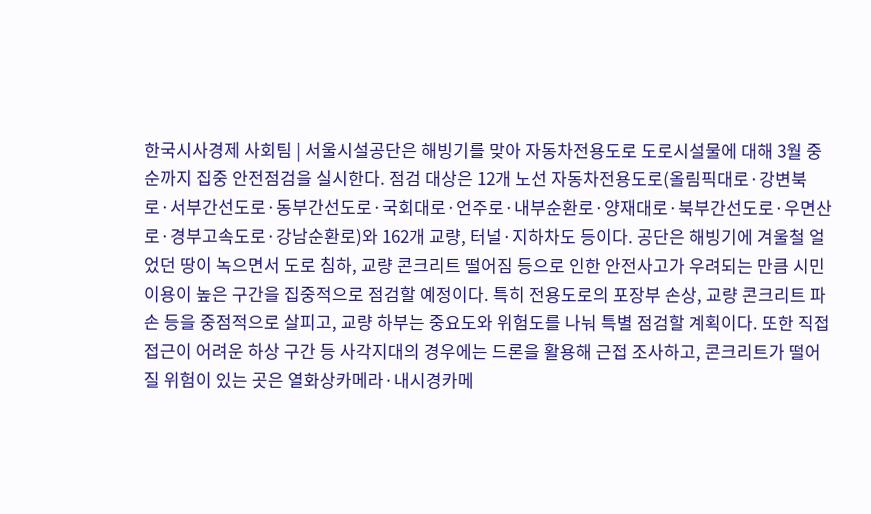한국시사경제 사회팀 | 서울시설공단은 해빙기를 맞아 자동차전용도로 도로시설물에 대해 3월 중순까지 집중 안전점검을 실시한다. 점검 대상은 12개 노선 자동차전용도로(올림픽대로·강변북로·서부간선도로·동부간선도로·국회대로·언주로·내부순환로·양재대로·북부간선도로·우면산로·경부고속도로·강남순환로)와 162개 교량, 터널·지하차도 등이다. 공단은 해빙기에 겨울철 얼었던 땅이 녹으면서 도로 침하, 교량 콘크리트 떨어짐 등으로 인한 안전사고가 우려되는 만큼 시민 이용이 높은 구간을 집중적으로 점검할 예정이다. 특히 전용도로의 포장부 손상, 교량 콘크리트 파손 등을 중점적으로 살피고, 교량 하부는 중요도와 위험도를 나눠 특별 점검할 계획이다. 또한 직접 접근이 어려운 하상 구간 등 사각지대의 경우에는 드론을 활용해 근접 조사하고, 콘크리트가 떨어질 위험이 있는 곳은 열화상카메라·내시경카메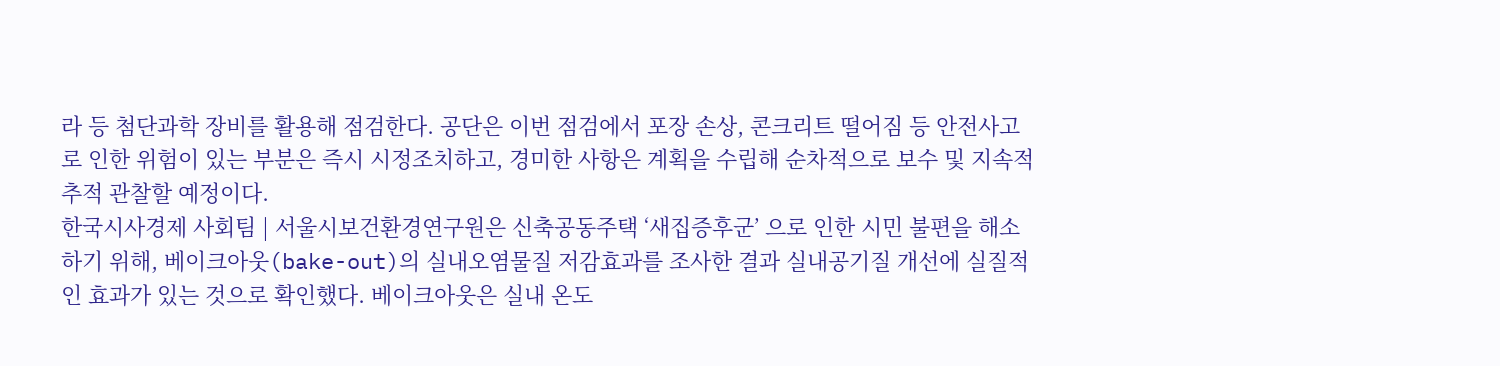라 등 첨단과학 장비를 활용해 점검한다. 공단은 이번 점검에서 포장 손상, 콘크리트 떨어짐 등 안전사고로 인한 위험이 있는 부분은 즉시 시정조치하고, 경미한 사항은 계획을 수립해 순차적으로 보수 및 지속적 추적 관찰할 예정이다.
한국시사경제 사회팀 | 서울시보건환경연구원은 신축공동주택 ‘새집증후군’ 으로 인한 시민 불편을 해소하기 위해, 베이크아웃(bake-out)의 실내오염물질 저감효과를 조사한 결과 실내공기질 개선에 실질적인 효과가 있는 것으로 확인했다. 베이크아웃은 실내 온도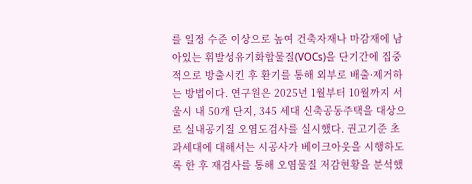를 일정 수준 이상으로 높여 건축자재나 마감재에 남아있는 휘발성유기화합물질(VOCs)을 단기간에 집중적으로 방출시킨 후 환기를 통해 외부로 배출·제거하는 방법이다. 연구원은 2025년 1월부터 10월까지 서울시 내 50개 단지, 345 세대 신축공동주택을 대상으로 실내공기질 오염도검사를 실시했다. 권고기준 초과세대에 대해서는 시공사가 베이크아웃을 시행하도록 한 후 재검사를 통해 오염물질 저감현황을 분석했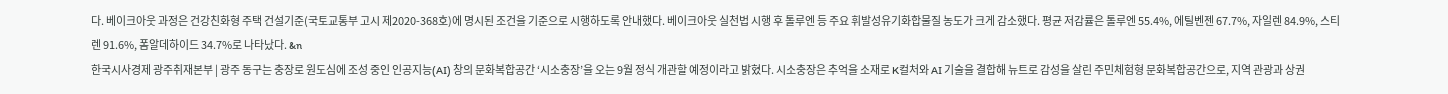다. 베이크아웃 과정은 건강친화형 주택 건설기준(국토교통부 고시 제2020-368호)에 명시된 조건을 기준으로 시행하도록 안내했다. 베이크아웃 실천법 시행 후 톨루엔 등 주요 휘발성유기화합물질 농도가 크게 감소했다. 평균 저감률은 톨루엔 55.4%, 에틸벤젠 67.7%, 자일렌 84.9%, 스티렌 91.6%, 폼알데하이드 34.7%로 나타났다. &n
한국시사경제 광주취재본부 | 광주 동구는 충장로 원도심에 조성 중인 인공지능(AI) 창의 문화복합공간 ‘시소충장’을 오는 9월 정식 개관할 예정이라고 밝혔다. 시소충장은 추억을 소재로 K컬처와 AI 기술을 결합해 뉴트로 감성을 살린 주민체험형 문화복합공간으로, 지역 관광과 상권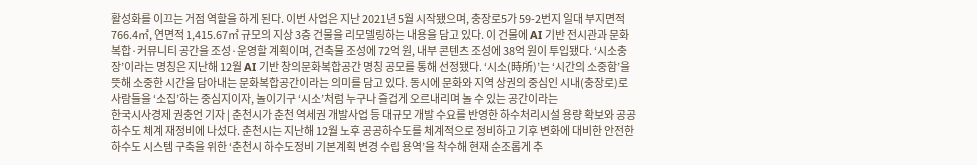활성화를 이끄는 거점 역할을 하게 된다. 이번 사업은 지난 2021년 5월 시작됐으며, 충장로5가 59-2번지 일대 부지면적 766.4㎡, 연면적 1,415.67㎡ 규모의 지상 3층 건물을 리모델링하는 내용을 담고 있다. 이 건물에 AI 기반 전시관과 문화복합·커뮤니티 공간을 조성·운영할 계획이며, 건축물 조성에 72억 원, 내부 콘텐츠 조성에 38억 원이 투입됐다. ‘시소충장’이라는 명칭은 지난해 12월 AI 기반 창의문화복합공간 명칭 공모를 통해 선정됐다. ‘시소(時所)’는 ‘시간의 소중함’을 뜻해 소중한 시간을 담아내는 문화복합공간이라는 의미를 담고 있다. 동시에 문화와 지역 상권의 중심인 시내(충장로)로 사람들을 ‘소집’하는 중심지이자, 놀이기구 ‘시소’처럼 누구나 즐겁게 오르내리며 놀 수 있는 공간이라는
한국시사경제 권충언 기자 | 춘천시가 춘천 역세권 개발사업 등 대규모 개발 수요를 반영한 하수처리시설 용량 확보와 공공하수도 체계 재정비에 나섰다. 춘천시는 지난해 12월 노후 공공하수도를 체계적으로 정비하고 기후 변화에 대비한 안전한 하수도 시스템 구축을 위한 ‘춘천시 하수도정비 기본계획 변경 수립 용역’을 착수해 현재 순조롭게 추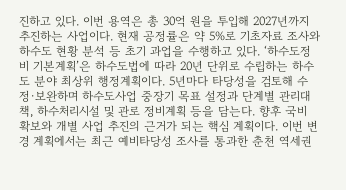진하고 있다. 이번 용역은 총 30억 원을 투입해 2027년까지 추진하는 사업이다. 현재 공정률은 약 5%로 기초자료 조사와 하수도 현황 분석 등 초기 과업을 수행하고 있다. ‘하수도정비 기본계획’은 하수도법에 따라 20년 단위로 수립하는 하수도 분야 최상위 행정계획이다. 5년마다 타당성을 검토해 수정·보완하며 하수도사업 중장기 목표 설정과 단계별 관리대책, 하수처리시설 및 관로 정비계획 등을 담는다. 향후 국비 확보와 개별 사업 추진의 근거가 되는 핵심 계획이다. 이번 변경 계획에서는 최근 예비타당성 조사를 통과한 춘천 역세권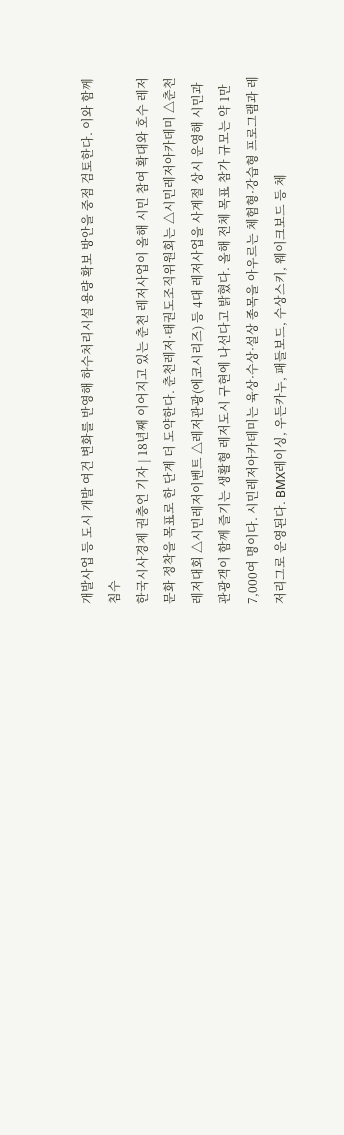개발사업 등 도시 개발 여건 변화를 반영해 하수처리시설 용량 확보 방안을 중점 검토한다. 이와 함께 침수
한국시사경제 권충언 기자 | 18년째 이어지고 있는 춘천 레저사업이 올해 시민 참여 확대와 호수 레저문화 정착을 목표로 한 단계 더 도약한다. 춘천레저·태권도조직위원회는 △시민레저아카데미 △춘천레저대회 △시민레저이벤트 △레저관광(에코시리즈) 등 4대 레저사업을 사계절 상시 운영해 시민과 관광객이 함께 즐기는 생활형 레저도시 구현에 나선다고 밝혔다. 올해 전체 목표 참가 규모는 약 1만 7,000여 명이다. 시민레저아카데미는 육상·수상·설상 종목을 아우르는 체험형·강습형 프로그램과 레저리그로 운영된다. BMX레이싱, 우든카누, 패들보드, 수상스키, 웨이크보드 등 체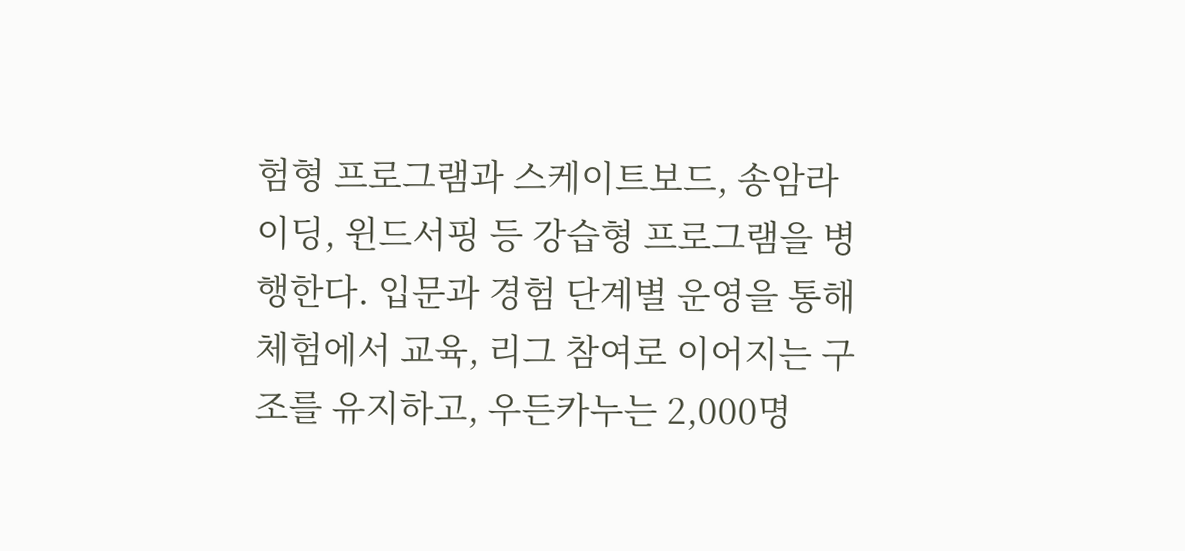험형 프로그램과 스케이트보드, 송암라이딩, 윈드서핑 등 강습형 프로그램을 병행한다. 입문과 경험 단계별 운영을 통해 체험에서 교육, 리그 참여로 이어지는 구조를 유지하고, 우든카누는 2,000명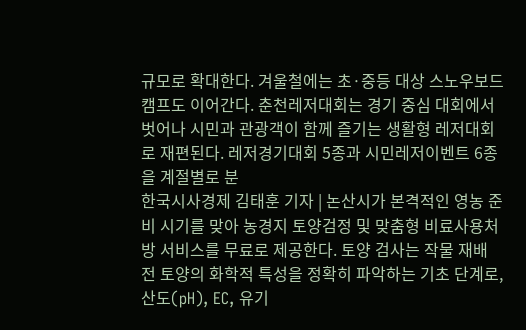규모로 확대한다. 겨울철에는 초·중등 대상 스노우보드 캠프도 이어간다. 춘천레저대회는 경기 중심 대회에서 벗어나 시민과 관광객이 함께 즐기는 생활형 레저대회로 재편된다. 레저경기대회 5종과 시민레저이벤트 6종을 계절별로 분
한국시사경제 김태훈 기자 | 논산시가 본격적인 영농 준비 시기를 맞아 농경지 토양검정 및 맞춤형 비료사용처방 서비스를 무료로 제공한다. 토양 검사는 작물 재배 전 토양의 화학적 특성을 정확히 파악하는 기초 단계로, 산도(pH), EC, 유기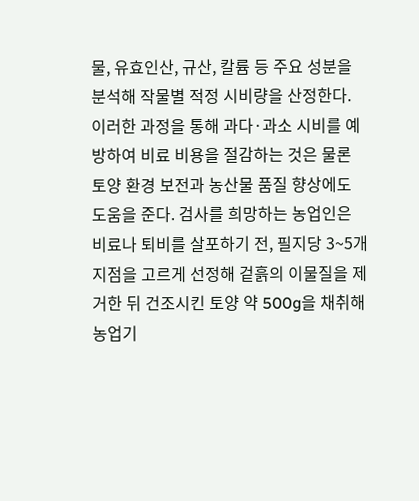물, 유효인산, 규산, 칼륨 등 주요 성분을 분석해 작물별 적정 시비량을 산정한다. 이러한 과정을 통해 과다·과소 시비를 예방하여 비료 비용을 절감하는 것은 물론 토양 환경 보전과 농산물 품질 향상에도 도움을 준다. 검사를 희망하는 농업인은 비료나 퇴비를 살포하기 전, 필지당 3~5개 지점을 고르게 선정해 겉흙의 이물질을 제거한 뒤 건조시킨 토양 약 500g을 채취해 농업기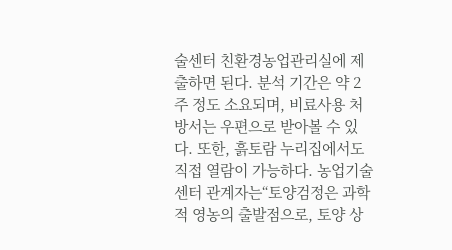술센터 친환경농업관리실에 제출하면 된다. 분석 기간은 약 2주 정도 소요되며, 비료사용 처방서는 우편으로 받아볼 수 있다. 또한, 흙토람 누리집에서도 직접 열람이 가능하다. 농업기술센터 관계자는“토양검정은 과학적 영농의 출발점으로, 토양 상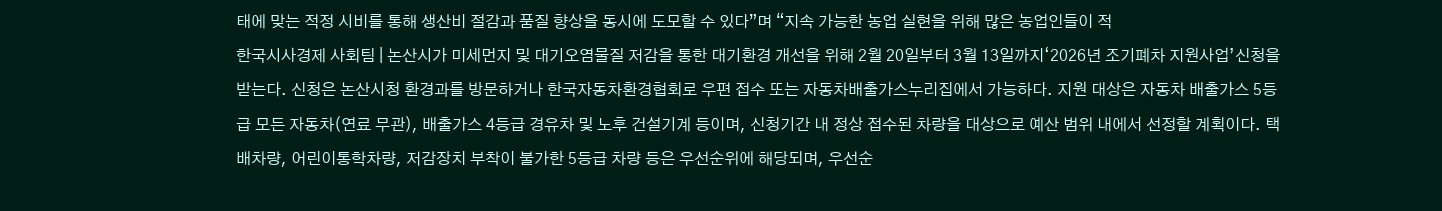태에 맞는 적정 시비를 통해 생산비 절감과 품질 향상을 동시에 도모할 수 있다”며 “지속 가능한 농업 실현을 위해 많은 농업인들이 적
한국시사경제 사회팀 | 논산시가 미세먼지 및 대기오염물질 저감을 통한 대기환경 개선을 위해 2월 20일부터 3월 13일까지‘2026년 조기폐차 지원사업’신청을 받는다. 신청은 논산시청 환경과를 방문하거나 한국자동차환경협회로 우편 접수 또는 자동차배출가스누리집에서 가능하다. 지원 대상은 자동차 배출가스 5등급 모든 자동차(연료 무관), 배출가스 4등급 경유차 및 노후 건설기계 등이며, 신청기간 내 정상 접수된 차량을 대상으로 예산 범위 내에서 선정할 계획이다. 택배차량, 어린이통학차량, 저감장치 부착이 불가한 5등급 차량 등은 우선순위에 해당되며, 우선순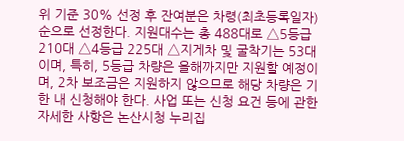위 기준 30% 선정 후 잔여분은 차령(최초등록일자) 순으로 선정한다. 지원대수는 총 488대로 △5등급 210대 △4등급 225대 △지게차 및 굴착기는 53대이며, 특히, 5등급 차량은 올해까지만 지원할 예정이며, 2차 보조금은 지원하지 않으므로 해당 차량은 기한 내 신청해야 한다. 사업 또는 신청 요건 등에 관한 자세한 사항은 논산시청 누리집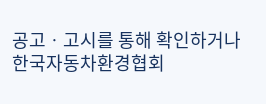공고ㆍ고시를 통해 확인하거나 한국자동차환경협회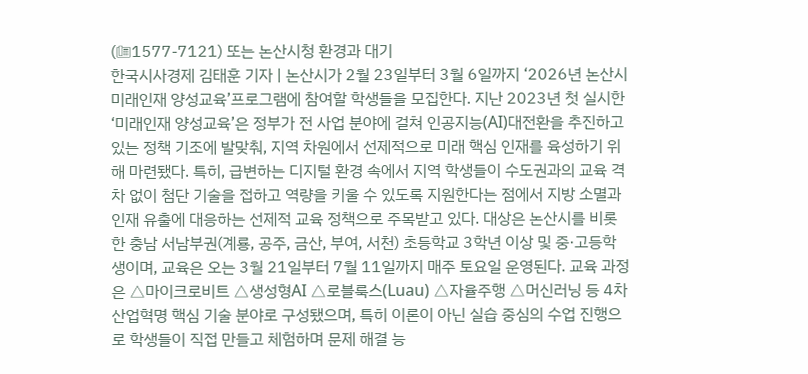(☏1577-7121) 또는 논산시청 환경과 대기
한국시사경제 김태훈 기자 | 논산시가 2월 23일부터 3월 6일까지 ‘2026년 논산시 미래인재 양성교육’프로그램에 참여할 학생들을 모집한다. 지난 2023년 첫 실시한 ‘미래인재 양성교육’은 정부가 전 사업 분야에 걸쳐 인공지능(AI)대전환을 추진하고 있는 정책 기조에 발맞춰, 지역 차원에서 선제적으로 미래 핵심 인재를 육성하기 위해 마련됐다. 특히, 급변하는 디지털 환경 속에서 지역 학생들이 수도권과의 교육 격차 없이 첨단 기술을 접하고 역량을 키울 수 있도록 지원한다는 점에서 지방 소멸과 인재 유출에 대응하는 선제적 교육 정책으로 주목받고 있다. 대상은 논산시를 비롯한 충남 서남부권(계룡, 공주, 금산, 부여, 서천) 초등학교 3학년 이상 및 중·고등학생이며, 교육은 오는 3월 21일부터 7월 11일까지 매주 토요일 운영된다. 교육 과정은 △마이크로비트 △생성형AI △로블룩스(Luau) △자율주행 △머신러닝 등 4차 산업혁명 핵심 기술 분야로 구성됐으며, 특히 이론이 아닌 실습 중심의 수업 진행으로 학생들이 직접 만들고 체험하며 문제 해결 능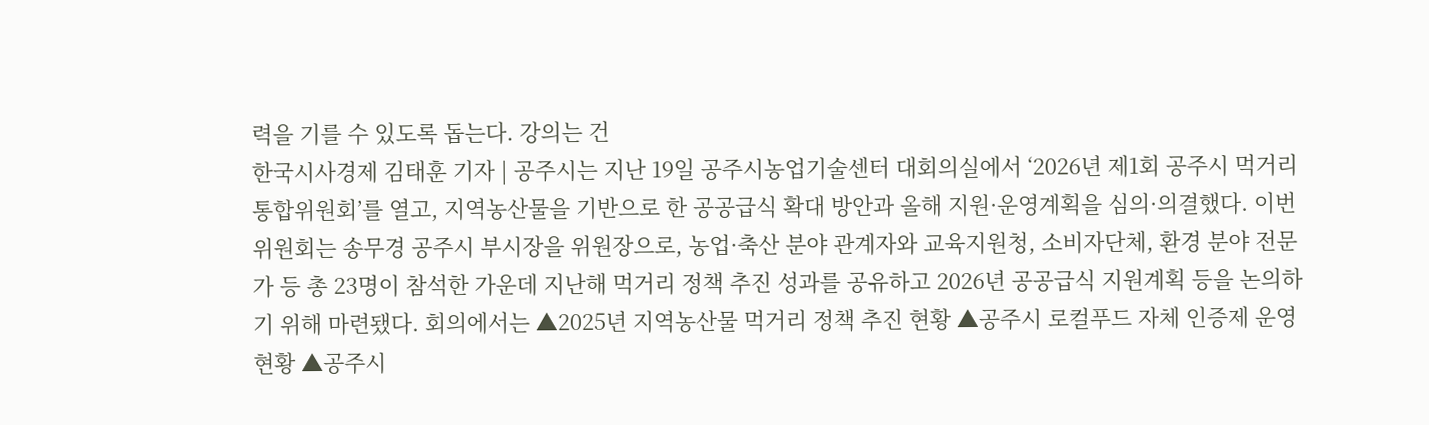력을 기를 수 있도록 돕는다. 강의는 건
한국시사경제 김태훈 기자 | 공주시는 지난 19일 공주시농업기술센터 대회의실에서 ‘2026년 제1회 공주시 먹거리통합위원회’를 열고, 지역농산물을 기반으로 한 공공급식 확대 방안과 올해 지원·운영계획을 심의·의결했다. 이번 위원회는 송무경 공주시 부시장을 위원장으로, 농업·축산 분야 관계자와 교육지원청, 소비자단체, 환경 분야 전문가 등 총 23명이 참석한 가운데 지난해 먹거리 정책 추진 성과를 공유하고 2026년 공공급식 지원계획 등을 논의하기 위해 마련됐다. 회의에서는 ▲2025년 지역농산물 먹거리 정책 추진 현황 ▲공주시 로컬푸드 자체 인증제 운영 현황 ▲공주시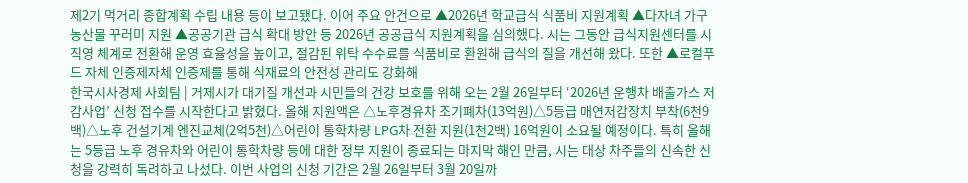제2기 먹거리 종합계획 수립 내용 등이 보고됐다. 이어 주요 안건으로 ▲2026년 학교급식 식품비 지원계획 ▲다자녀 가구 농산물 꾸러미 지원 ▲공공기관 급식 확대 방안 등 2026년 공공급식 지원계획을 심의했다. 시는 그동안 급식지원센터를 시 직영 체계로 전환해 운영 효율성을 높이고, 절감된 위탁 수수료를 식품비로 환원해 급식의 질을 개선해 왔다. 또한 ▲로컬푸드 자체 인증제자체 인증제를 통해 식재료의 안전성 관리도 강화해
한국시사경제 사회팀 | 거제시가 대기질 개선과 시민들의 건강 보호를 위해 오는 2월 26일부터 ‘2026년 운행차 배출가스 저감사업’ 신청 접수를 시작한다고 밝혔다. 올해 지원액은 △노후경유차 조기폐차(13억원)△5등급 매연저감장치 부착(6천9백)△노후 건설기계 엔진교체(2억5천)△어린이 통학차량 LPG차 전환 지원(1천2백) 16억원이 소요될 예정이다. 특히 올해는 5등급 노후 경유차와 어린이 통학차량 등에 대한 정부 지원이 종료되는 마지막 해인 만큼, 시는 대상 차주들의 신속한 신청을 강력히 독려하고 나섰다. 이번 사업의 신청 기간은 2월 26일부터 3월 20일까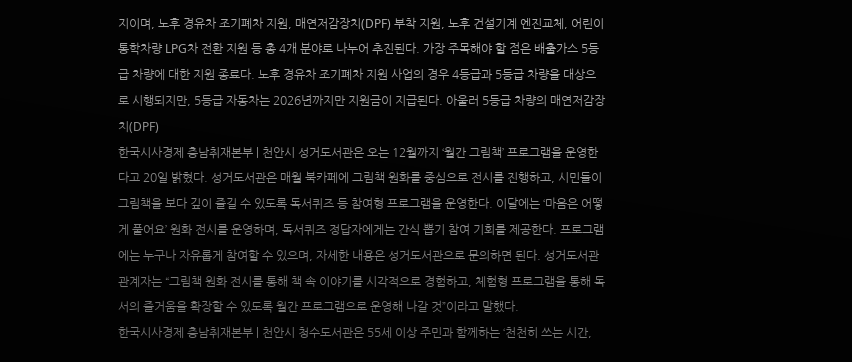지이며, 노후 경유차 조기폐차 지원, 매연저감장치(DPF) 부착 지원, 노후 건설기계 엔진교체, 어린이 통학차량 LPG차 전환 지원 등 총 4개 분야로 나누어 추진된다. 가장 주목해야 할 점은 배출가스 5등급 차량에 대한 지원 종료다. 노후 경유차 조기폐차 지원 사업의 경우 4등급과 5등급 차량을 대상으로 시행되지만, 5등급 자동차는 2026년까지만 지원금이 지급된다. 아울러 5등급 차량의 매연저감장치(DPF)
한국시사경제 충남취재본부 | 천안시 성거도서관은 오는 12월까지 ‘월간 그림책’ 프로그램을 운영한다고 20일 밝혔다. 성거도서관은 매월 북카페에 그림책 원화를 중심으로 전시를 진행하고, 시민들이 그림책을 보다 깊이 즐길 수 있도록 독서퀴즈 등 참여형 프로그램을 운영한다. 이달에는 ‘마음은 어떻게 풀어요’ 원화 전시를 운영하며, 독서퀴즈 정답자에게는 간식 뽑기 참여 기회를 제공한다. 프로그램에는 누구나 자유롭게 참여할 수 있으며, 자세한 내용은 성거도서관으로 문의하면 된다. 성거도서관 관계자는 “그림책 원화 전시를 통해 책 속 이야기를 시각적으로 경험하고, 체험형 프로그램을 통해 독서의 즐거움을 확장할 수 있도록 월간 프로그램으로 운영해 나갈 것”이라고 말했다.
한국시사경제 충남취재본부 | 천안시 청수도서관은 55세 이상 주민과 함께하는 ‘천천히 쓰는 시간,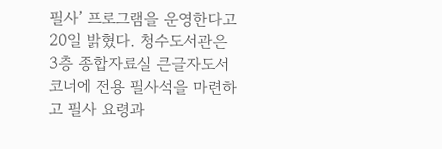필사’ 프로그램을 운영한다고 20일 밝혔다. 청수도서관은 3층 종합자료실 큰글자도서 코너에 전용 필사석을 마련하고 필사 요령과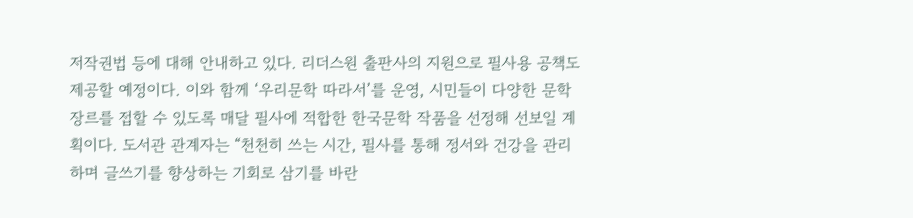저작권법 등에 대해 안내하고 있다. 리더스원 출판사의 지원으로 필사용 공책도 제공할 예정이다. 이와 함께 ‘우리문학 따라서’를 운영, 시민들이 다양한 문학 장르를 접할 수 있도록 매달 필사에 적합한 한국문학 작품을 선정해 선보일 계획이다. 도서관 관계자는 “천천히 쓰는 시간, 필사를 통해 정서와 건강을 관리하며 글쓰기를 향상하는 기회로 삼기를 바란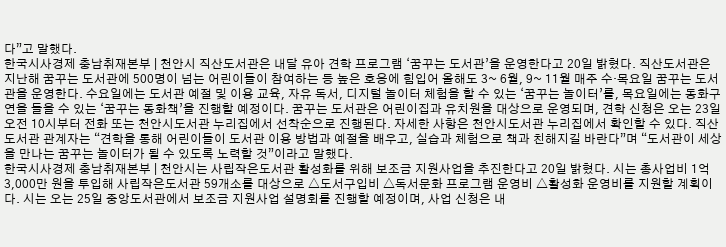다”고 말했다.
한국시사경제 충남취재본부 | 천안시 직산도서관은 내달 유아 견학 프로그램 ‘꿈꾸는 도서관’을 운영한다고 20일 밝혔다. 직산도서관은 지난해 꿈꾸는 도서관에 500명이 넘는 어린이들이 참여하는 등 높은 호응에 힘입어 올해도 3~ 6월, 9~ 11월 매주 수·목요일 꿈꾸는 도서관을 운영한다. 수요일에는 도서관 예절 및 이용 교육, 자유 독서, 디지털 놀이터 체험을 할 수 있는 ‘꿈꾸는 놀이터’를, 목요일에는 동화구연을 들을 수 있는 ‘꿈꾸는 동화책’을 진행할 예정이다. 꿈꾸는 도서관은 어린이집과 유치원을 대상으로 운영되며, 견학 신청은 오는 23일 오전 10시부터 전화 또는 천안시도서관 누리집에서 선착순으로 진행된다. 자세한 사항은 천안시도서관 누리집에서 확인할 수 있다. 직산도서관 관계자는 “견학을 통해 어린이들이 도서관 이용 방법과 예절을 배우고, 실습과 체험으로 책과 친해지길 바란다”며 “도서관이 세상을 만나는 꿈꾸는 놀이터가 될 수 있도록 노력할 것”이라고 말했다.
한국시사경제 충남취재본부 | 천안시는 사립작은도서관 활성화를 위해 보조금 지원사업을 추진한다고 20일 밝혔다. 시는 총사업비 1억 3,000만 원을 투입해 사립작은도서관 59개소를 대상으로 △도서구입비 △독서문화 프로그램 운영비 △활성화 운영비를 지원할 계획이다. 시는 오는 25일 중앙도서관에서 보조금 지원사업 설명회를 진행할 예정이며, 사업 신청은 내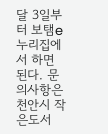달 3일부터 보탬e 누리집에서 하면 된다. 문의사항은 천안시 작은도서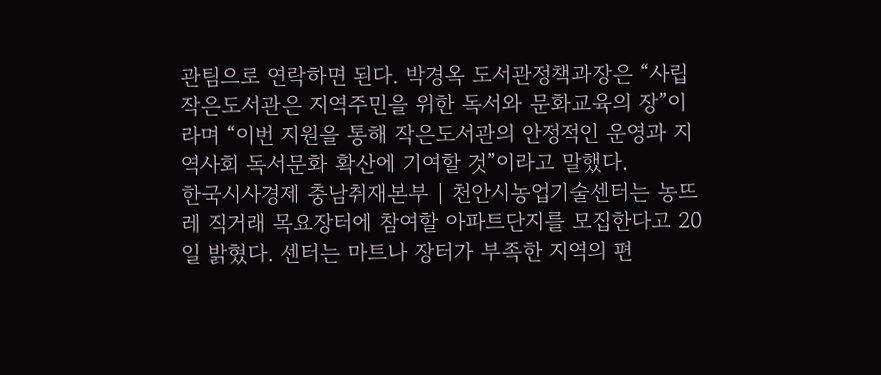관팀으로 연락하면 된다. 박경옥 도서관정책과장은 “사립작은도서관은 지역주민을 위한 독서와 문화교육의 장”이라며 “이번 지원을 통해 작은도서관의 안정적인 운영과 지역사회 독서문화 확산에 기여할 것”이라고 말했다.
한국시사경제 충남취재본부 | 천안시농업기술센터는 농뜨레 직거래 목요장터에 참여할 아파트단지를 모집한다고 20일 밝혔다. 센터는 마트나 장터가 부족한 지역의 편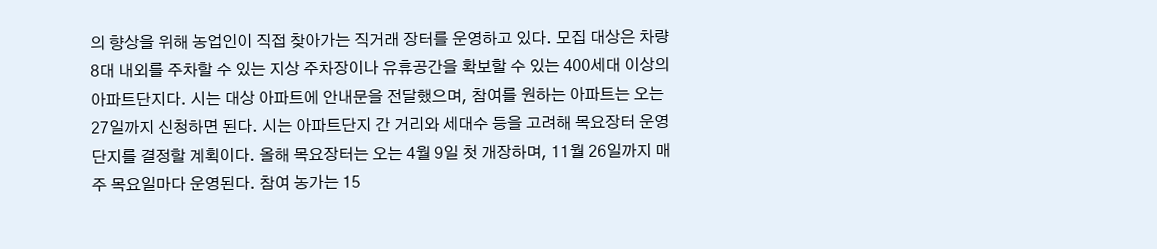의 향상을 위해 농업인이 직접 찾아가는 직거래 장터를 운영하고 있다. 모집 대상은 차량 8대 내외를 주차할 수 있는 지상 주차장이나 유휴공간을 확보할 수 있는 400세대 이상의 아파트단지다. 시는 대상 아파트에 안내문을 전달했으며, 참여를 원하는 아파트는 오는 27일까지 신청하면 된다. 시는 아파트단지 간 거리와 세대수 등을 고려해 목요장터 운영단지를 결정할 계획이다. 올해 목요장터는 오는 4월 9일 첫 개장하며, 11월 26일까지 매주 목요일마다 운영된다. 참여 농가는 15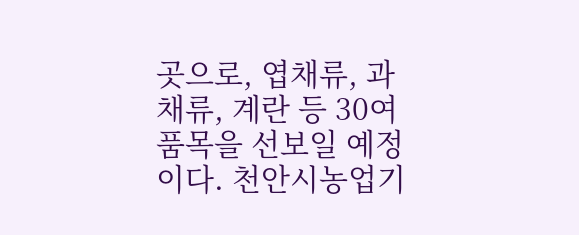곳으로, 엽채류, 과채류, 계란 등 30여 품목을 선보일 예정이다. 천안시농업기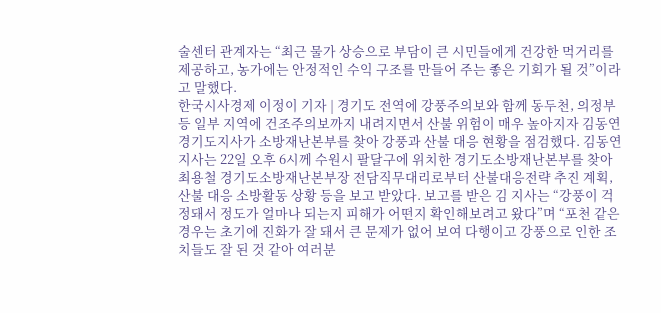술센터 관계자는 “최근 물가 상승으로 부담이 큰 시민들에게 건강한 먹거리를 제공하고, 농가에는 안정적인 수익 구조를 만들어 주는 좋은 기회가 될 것”이라고 말했다.
한국시사경제 이정이 기자 | 경기도 전역에 강풍주의보와 함께 동두천, 의정부 등 일부 지역에 건조주의보까지 내려지면서 산불 위험이 매우 높아지자 김동연 경기도지사가 소방재난본부를 찾아 강풍과 산불 대응 현황을 점검했다. 김동연 지사는 22일 오후 6시께 수원시 팔달구에 위치한 경기도소방재난본부를 찾아 최용철 경기도소방재난본부장 전담직무대리로부터 산불대응전략 추진 계획, 산불 대응 소방활동 상황 등을 보고 받았다. 보고를 받은 김 지사는 “강풍이 걱정돼서 정도가 얼마나 되는지 피해가 어떤지 확인해보려고 왔다”며 “포천 같은 경우는 초기에 진화가 잘 돼서 큰 문제가 없어 보여 다행이고 강풍으로 인한 조치들도 잘 된 것 같아 여러분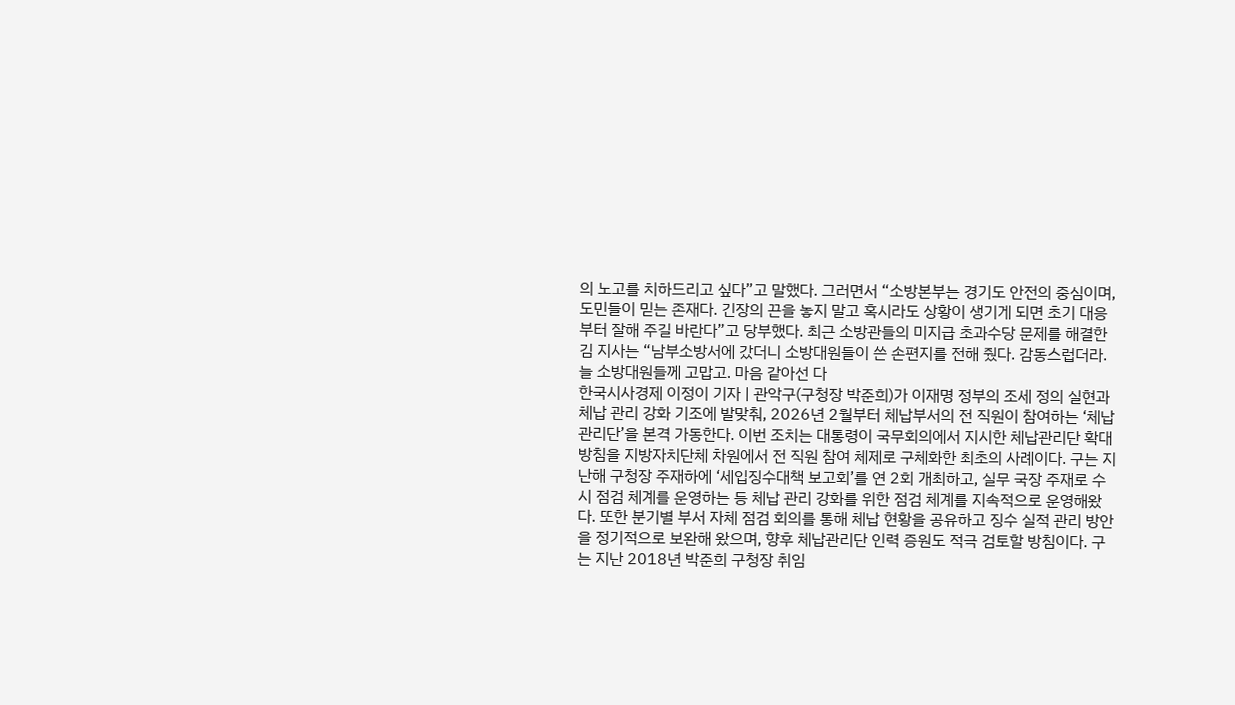의 노고를 치하드리고 싶다”고 말했다. 그러면서 “소방본부는 경기도 안전의 중심이며, 도민들이 믿는 존재다. 긴장의 끈을 놓지 말고 혹시라도 상황이 생기게 되면 초기 대응부터 잘해 주길 바란다”고 당부했다. 최근 소방관들의 미지급 초과수당 문제를 해결한 김 지사는 “남부소방서에 갔더니 소방대원들이 쓴 손편지를 전해 줬다. 감동스럽더라. 늘 소방대원들께 고맙고. 마음 같아선 다
한국시사경제 이정이 기자 | 관악구(구청장 박준희)가 이재명 정부의 조세 정의 실현과 체납 관리 강화 기조에 발맞춰, 2026년 2월부터 체납부서의 전 직원이 참여하는 ‘체납관리단’을 본격 가동한다. 이번 조치는 대통령이 국무회의에서 지시한 체납관리단 확대 방침을 지방자치단체 차원에서 전 직원 참여 체제로 구체화한 최초의 사례이다. 구는 지난해 구청장 주재하에 ‘세입징수대책 보고회’를 연 2회 개최하고, 실무 국장 주재로 수시 점검 체계를 운영하는 등 체납 관리 강화를 위한 점검 체계를 지속적으로 운영해왔다. 또한 분기별 부서 자체 점검 회의를 통해 체납 현황을 공유하고 징수 실적 관리 방안을 정기적으로 보완해 왔으며, 향후 체납관리단 인력 증원도 적극 검토할 방침이다. 구는 지난 2018년 박준희 구청장 취임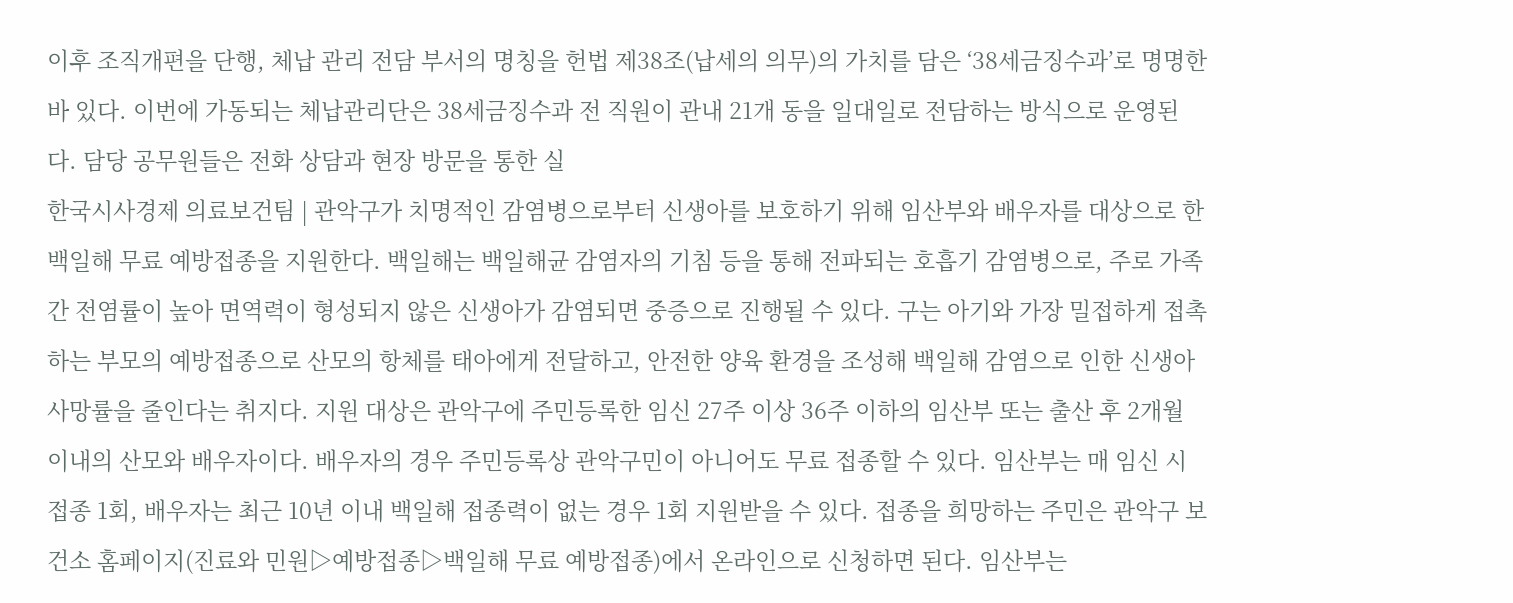이후 조직개편을 단행, 체납 관리 전담 부서의 명칭을 헌법 제38조(납세의 의무)의 가치를 담은 ‘38세금징수과’로 명명한 바 있다. 이번에 가동되는 체납관리단은 38세금징수과 전 직원이 관내 21개 동을 일대일로 전담하는 방식으로 운영된다. 담당 공무원들은 전화 상담과 현장 방문을 통한 실
한국시사경제 의료보건팀 | 관악구가 치명적인 감염병으로부터 신생아를 보호하기 위해 임산부와 배우자를 대상으로 한 백일해 무료 예방접종을 지원한다. 백일해는 백일해균 감염자의 기침 등을 통해 전파되는 호흡기 감염병으로, 주로 가족 간 전염률이 높아 면역력이 형성되지 않은 신생아가 감염되면 중증으로 진행될 수 있다. 구는 아기와 가장 밀접하게 접촉하는 부모의 예방접종으로 산모의 항체를 태아에게 전달하고, 안전한 양육 환경을 조성해 백일해 감염으로 인한 신생아 사망률을 줄인다는 취지다. 지원 대상은 관악구에 주민등록한 임신 27주 이상 36주 이하의 임산부 또는 출산 후 2개월 이내의 산모와 배우자이다. 배우자의 경우 주민등록상 관악구민이 아니어도 무료 접종할 수 있다. 임산부는 매 임신 시 접종 1회, 배우자는 최근 10년 이내 백일해 접종력이 없는 경우 1회 지원받을 수 있다. 접종을 희망하는 주민은 관악구 보건소 홈페이지(진료와 민원▷예방접종▷백일해 무료 예방접종)에서 온라인으로 신청하면 된다. 임산부는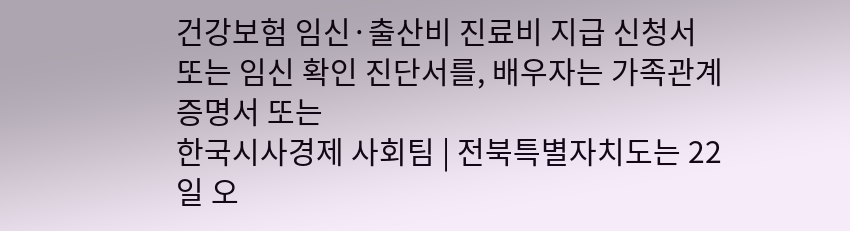건강보험 임신·출산비 진료비 지급 신청서 또는 임신 확인 진단서를, 배우자는 가족관계증명서 또는
한국시사경제 사회팀 | 전북특별자치도는 22일 오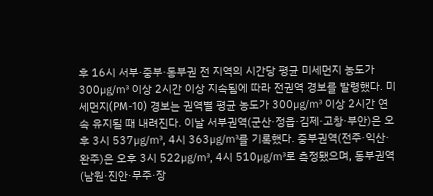후 16시 서부·중부·동부권 전 지역의 시간당 평균 미세먼지 농도가 300㎍/㎥ 이상 2시간 이상 지속됨에 따라 전권역 경보를 발령했다. 미세먼지(PM-10) 경보는 권역별 평균 농도가 300㎍/㎥ 이상 2시간 연속 유지될 때 내려진다. 이날 서부권역(군산·정읍·김제·고창·부안)은 오후 3시 537㎍/㎥, 4시 363㎍/㎥를 기록했다. 중부권역(전주·익산·완주)은 오후 3시 522㎍/㎥, 4시 510㎍/㎥로 측정됐으며, 동부권역(남원·진안·무주·장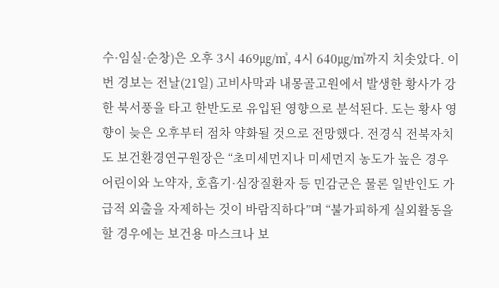수·임실·순창)은 오후 3시 469㎍/㎥, 4시 640㎍/㎥까지 치솟았다. 이번 경보는 전날(21일) 고비사막과 내몽골고원에서 발생한 황사가 강한 북서풍을 타고 한반도로 유입된 영향으로 분석된다. 도는 황사 영향이 늦은 오후부터 점차 약화될 것으로 전망했다. 전경식 전북자치도 보건환경연구원장은 “초미세먼지나 미세먼지 농도가 높은 경우 어린이와 노약자, 호흡기·심장질환자 등 민감군은 물론 일반인도 가급적 외출을 자제하는 것이 바람직하다”며 “불가피하게 실외활동을 할 경우에는 보건용 마스크나 보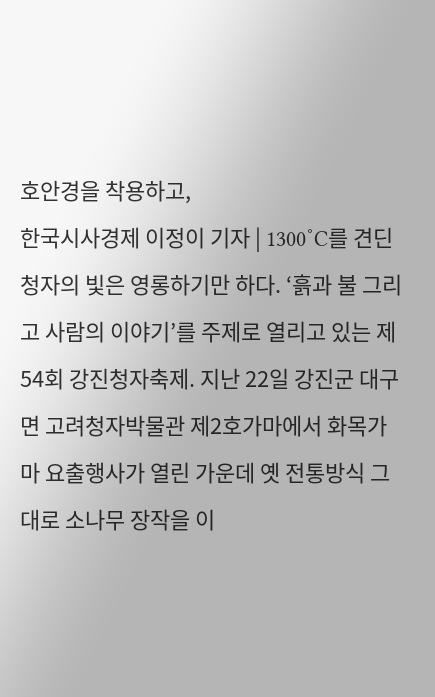호안경을 착용하고,
한국시사경제 이정이 기자 | 1300˚C를 견딘 청자의 빛은 영롱하기만 하다. ‘흙과 불 그리고 사람의 이야기’를 주제로 열리고 있는 제54회 강진청자축제. 지난 22일 강진군 대구면 고려청자박물관 제2호가마에서 화목가마 요출행사가 열린 가운데 옛 전통방식 그대로 소나무 장작을 이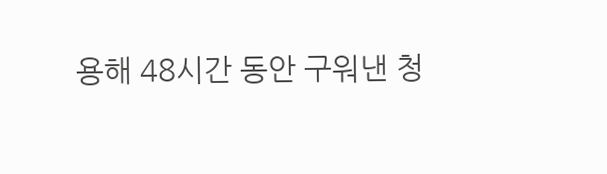용해 48시간 동안 구워낸 청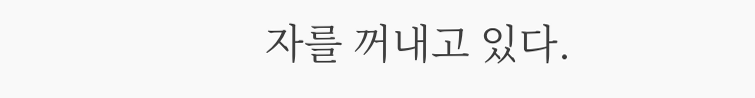자를 꺼내고 있다.